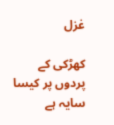غزل

کھڑکی کے پردوں پر کیسا سایہ ہے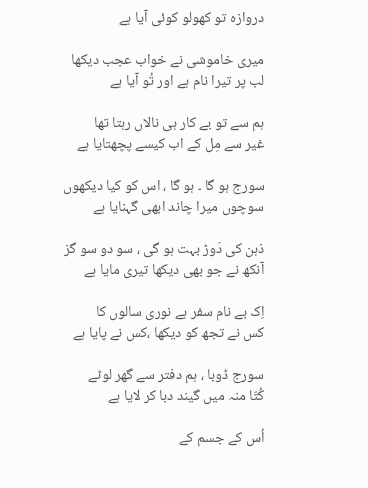دروازہ تو کھولو کوئی آیا ہے

میری خاموشی نے خواب عجب دیکھا
لب پر تیرا نام ہے اور تُو آیا ہے

ہم سے تو بے کار ہی نالاں رہتا تھا
غیر سے مِل کے اب کیسے پچھتایا ہے

سورج ہو گا ۔ ہو گا ، اس کو کیا دیکھوں
سوچوں میرا چاند ابھی گہنایا ہے

ذہن کی دَوڑ بہت ہو گی ، سو دو سو گز
آنکھ نے جو بھی دیکھا تیری مایا ہے

اِک بے نام سفر ہے نوری سالوں کا
کس نے تجھ کو دیکھا ،کس نے پایا ہے

سورج ڈوبا ، ہم دفتر سے گھر لوٹے
کُتّا منہ میں گیند دبا کر لایا ہے

اُس کے جسم کے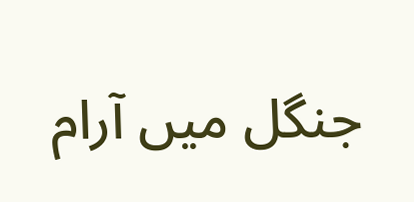جنگل میں آرام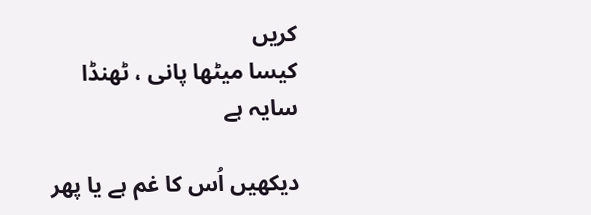کریں
کیسا میٹھا پانی ، ٹھنڈا سایہ ہے

دیکھیں اُس کا غم ہے یا پھر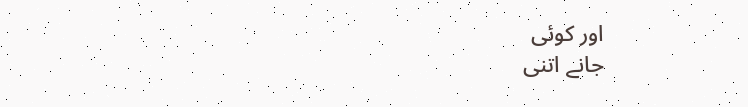اور کوئی
جانے اتنی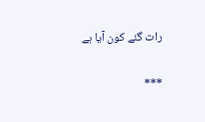رات گئے کون آیا ہے

***